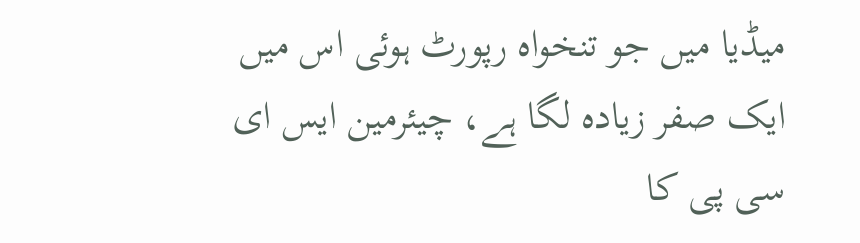میڈیا میں جو تنخواہ رپورٹ ہوئی اس میں ایک صفر زیادہ لگا ہے، چیئرمین ایس ای سی پی کا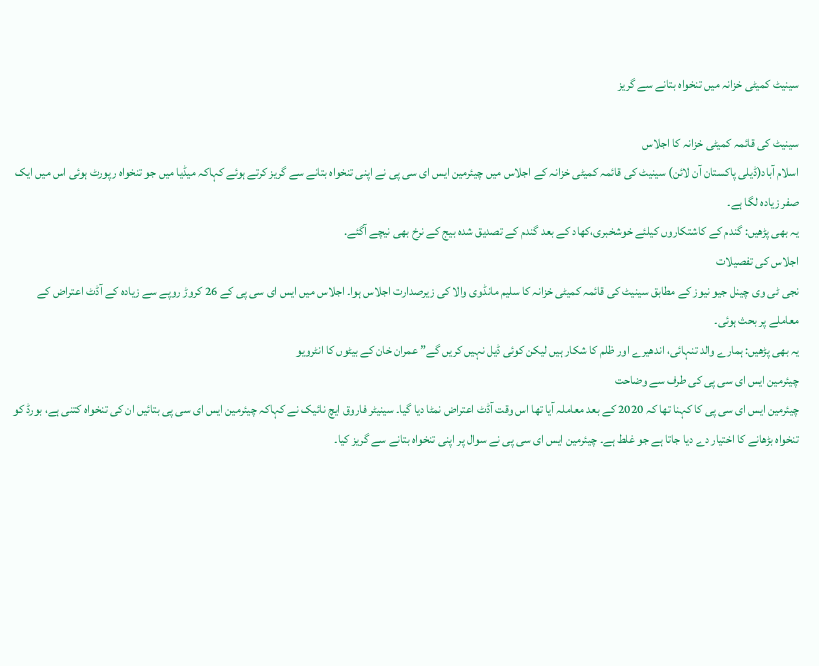سینیٹ کمیٹی خزانہ میں تنخواہ بتانے سے گریز

سینیٹ کی قائمہ کمیٹی خزانہ کا اجلاس
اسلام آباد(ڈیلی پاکستان آن لائن) سینیٹ کی قائمہ کمیٹی خزانہ کے اجلاس میں چیئرمین ایس ای سی پی نے اپنی تنخواہ بتانے سے گریز کرتے ہوئے کہاکہ میڈیا میں جو تنخواہ رپورٹ ہوئی اس میں ایک صفر زیادہ لگا ہے۔
یہ بھی پڑھیں: گندم کے کاشتکاروں کیلئے خوشخبری،کھاد کے بعد گندم کے تصدیق شدہ بیج کے نرخ بھی نیچے آگئے.
اجلاس کی تفصیلات
نجی ٹی وی چینل جیو نیوز کے مطابق سینیٹ کی قائمہ کمیٹی خزانہ کا سلیم مانڈوی والا کی زیرصدارت اجلاس ہوا۔ اجلاس میں ایس ای سی پی کے 26 کروڑ روپے سے زیادہ کے آڈٹ اعتراض کے معاملے پر بحث ہوئی۔
یہ بھی پڑھیں: ہمارے والد تنہائی، اندھیرے اور ظلم کا شکار ہیں لیکن کوئی ڈیل نہیں کریں گے” عمران خان کے بیٹوں کا انٹرویو
چیئرمین ایس ای سی پی کی طرف سے وضاحت
چیئرمین ایس ای سی پی کا کہنا تھا کہ 2020 کے بعد معاملہ آیا تھا اس وقت آڈٹ اعتراض نمٹا دیا گیا۔ سینیٹر فاروق ایچ نائیک نے کہاکہ چیئرمین ایس ای سی پی بتائیں ان کی تنخواہ کتنی ہے، بورڈ کو تنخواہ بڑھانے کا اختیار دے دیا جاتا ہے جو غلط ہے۔ چیئرمین ایس ای سی پی نے سوال پر اپنی تنخواہ بتانے سے گریز کیا۔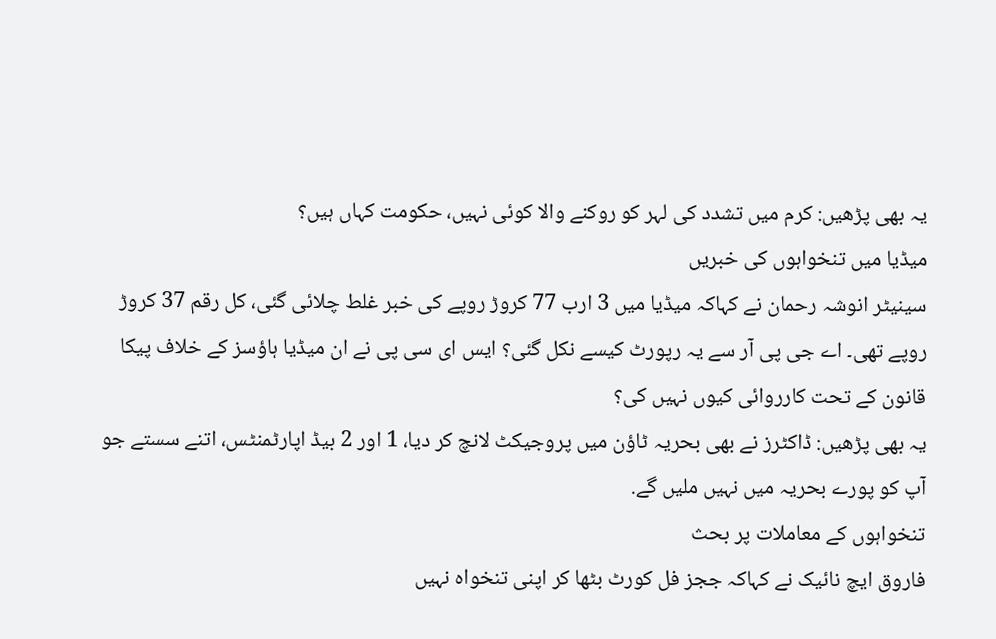یہ بھی پڑھیں: کرم میں تشدد کی لہر کو روکنے والا کوئی نہیں، حکومت کہاں ہیں؟
میڈیا میں تنخواہوں کی خبریں
سینیٹر انوشہ رحمان نے کہاکہ میڈیا میں 3 ارب 77 کروڑ روپے کی خبر غلط چلائی گئی، کل رقم 37 کروڑ روپے تھی۔ اے جی پی آر سے یہ رپورٹ کیسے نکل گئی؟ ایس ای سی پی نے ان میڈیا ہاؤسز کے خلاف پیکا قانون کے تحت کارروائی کیوں نہیں کی؟
یہ بھی پڑھیں: ڈاکٹرز نے بھی بحریہ ٹاؤن میں پروجیکٹ لانچ کر دیا، 1 اور 2 بیڈ اپارٹمنٹس، اتنے سستے جو آپ کو پورے بحریہ میں نہیں ملیں گے.
تنخواہوں کے معاملات پر بحث
فاروق ایچ نائیک نے کہاکہ ججز فل کورٹ بٹھا کر اپنی تنخواہ نہیں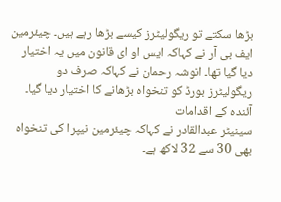بڑھا سکتے تو ریگولیٹرز کیسے بڑھا رہے ہیں۔ چیئرمین ایف بی آر نے کہاکہ ایس او ای قانون میں یہ اختیار دیا گیا تھا۔ انوشہ رحمان نے کہاکہ صرف دو ریگولیٹرز بورڈ کو تنخواہ بڑھانے کا اختیار دیا گیا۔
آئندہ کے اقدامات
سینیٹر عبدالقادر نے کہاکہ چیئرمین نیپرا کی تنخواہ بھی 30 سے 32 لاکھ ہے۔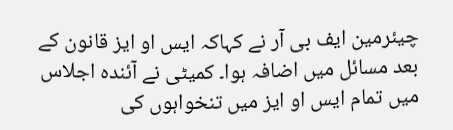چیئرمین ایف بی آر نے کہاکہ ایس او ایز قانون کے بعد مسائل میں اضافہ ہوا۔ کمیٹی نے آئندہ اجلاس میں تمام ایس او ایز میں تنخواہوں کی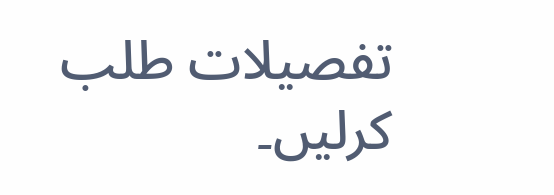تفصیلات طلب کرلیں۔